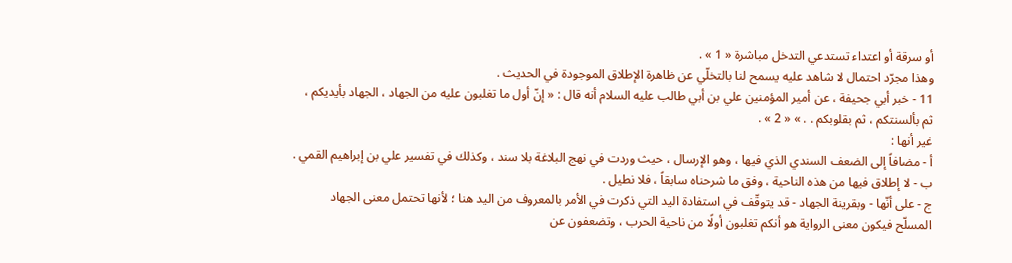أو سرقة أو اعتداء تستدعي التدخل مباشرة « 1 » .
وهذا مجرّد احتمال لا شاهد عليه يسمح لنا بالتخلّي عن ظاهرة الإطلاق الموجودة في الحديث .
11 - خبر أبي جحيفة ، عن أمير المؤمنين علي بن أبي طالب عليه السلام أنه قال : « إنّ أول ما تغلبون عليه من الجهاد ، الجهاد بأيديكم ، ثم بألسنتكم ، ثم بقلوبكم . . » « 2 » .
غير أنها :
أ - مضافاً إلى الضعف السندي الذي فيها ، وهو الإرسال ، حيث وردت في نهج البلاغة بلا سند ، وكذلك في تفسير علي بن إبراهيم القمي .
ب - لا إطلاق فيها من هذه الناحية ، وفق ما شرحناه سابقاً ، فلا نطيل .
ج - على أنّها - وبقرينة الجهاد - قد يتوقّف في استفادة اليد التي ذكرت في الأمر بالمعروف من اليد هنا ؛ لأنها تحتمل معنى الجهاد المسلّح فيكون معنى الرواية هو أنكم تغلبون أولًا من ناحية الحرب ، وتضعفون عن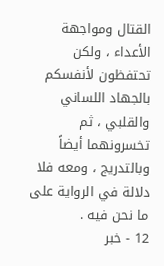القتال ومواجهة الأعداء ، ولكن تحتفظون لأنفسكم بالجهاد اللساني والقلبي ، ثم تخسرونهما أيضاً وبالتدريج ، ومعه فلا دلالة في الرواية على ما نحن فيه .
12 - خبر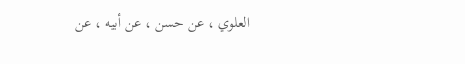العلوي ، عن حسن ، عن أبيه ، عن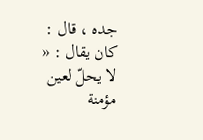جده ، قال : كان يقال : « لا يحلّ لعين مؤمنة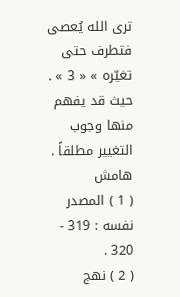ترى الله يُعصى فتطرف حتى تغيّره » « 3 » . حيث قد يفهم منها وجوب التغيير مطلقاً .
هامش
( 1 ) المصدر نفسه : 319 - 320 .
( 2 ) نهج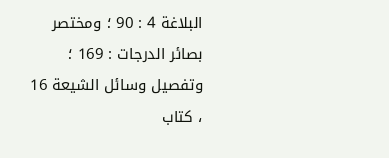البلاغة 4 : 90 ؛ ومختصر بصائر الدرجات : 169 ؛ وتفصيل وسائل الشيعة 16 ، كتاب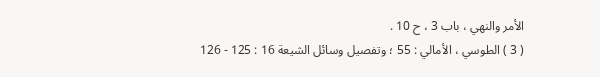الأمر والنهي ، باب 3 ، ح 10 .
( 3 ) الطوسي ، الأمالي : 55 ؛ وتفصيل وسائل الشيعة 16 : 125 - 126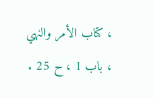، كتاب الأمر والنهي ، باب 1 ، ح 25 .